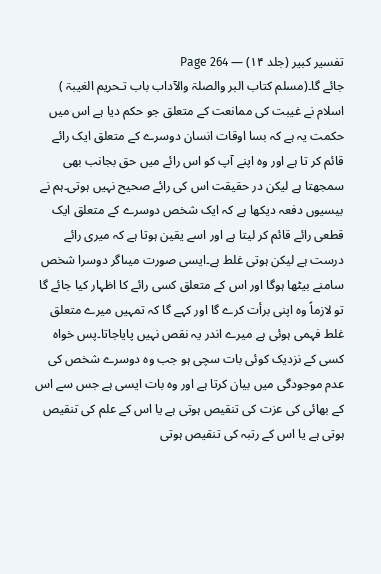تفسیر کبیر (جلد ۱۴) — Page 264
جائے گا۔(مسلم کتاب البر والصلۃ والآداب باب تـحریم الغیبۃ ) اسلام نے غیبت کی ممانعت کے متعلق جو حکم دیا ہے اس میں حکمت یہ ہے کہ بسا اوقات انسان دوسرے کے متعلق ایک رائے قائم کر تا ہے اور وہ اپنے آپ کو اس رائے میں حق بجانب بھی سمجھتا ہے لیکن در حقیقت اس کی رائے صحیح نہیں ہوتی۔ہم نے بیسیوں دفعہ دیکھا ہے کہ ایک شخص دوسرے کے متعلق ایک قطعی رائے قائم کر لیتا ہے اور اسے یقین ہوتا ہے کہ میری رائے درست ہے لیکن ہوتی غلط ہے۔ایسی صورت میںاگر دوسرا شخص سامنے بیٹھا ہوگا اور اس کے متعلق کسی رائے کا اظہار کیا جائے گا تو لازماً وہ اپنی برأت کرے گا اور کہے گا کہ تمہیں میرے متعلق غلط فہمی ہوئی ہے میرے اندر یہ نقص نہیں پایاجاتا۔پس خواہ کسی کے نزدیک کوئی بات سچی ہو جب وہ دوسرے شخص کی عدم موجودگی میں بیان کرتا ہے اور وہ بات ایسی ہے جس سے اس کے بھائی کی عزت کی تنقیص ہوتی ہے یا اس کے علم کی تنقیص ہوتی ہے یا اس کے رتبہ کی تنقیص ہوتی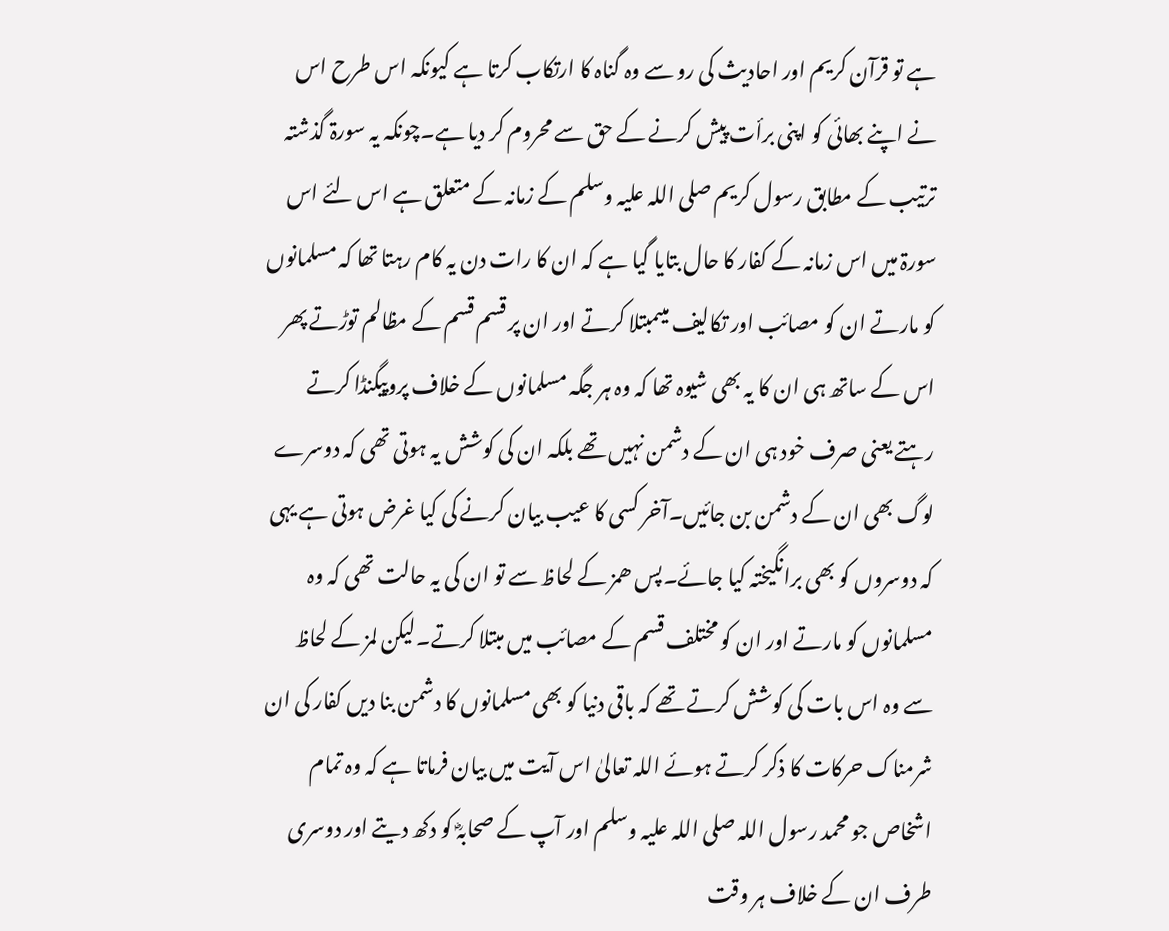ہے تو قرآن کریم اور احادیث کی رو سے وہ گناہ کا ارتکاب کرتا ہے کیونکہ اس طرح اس نے اپنے بھائی کو اپنی برأت پیش کرنے کے حق سے محروم کر دیا ہے۔چونکہ یہ سورۃ گذشتہ ترتیب کے مطابق رسول کریم صلی اللہ علیہ وسلم کے زمانہ کے متعلق ہے اس لئے اس سورۃ میں اس زمانہ کے کفار کا حال بتایا گیا ہے کہ ان کا رات دن یہ کام رہتا تھا کہ مسلمانوں کو مارتے ان کو مصائب اور تکالیف میںمبتلا کرتے اور ان پر قسم قسم کے مظالم توڑتے پھر اس کے ساتھ ہی ان کا یہ بھی شیوہ تھا کہ وہ ہر جگہ مسلمانوں کے خلاف پروپیگنڈا کرتے رہتے یعنی صرف خود ہی ان کے دشمن نہیں تھے بلکہ ان کی کوشش یہ ہوتی تھی کہ دوسرے لوگ بھی ان کے دشمن بن جائیں۔آخر کسی کا عیب بیان کرنے کی کیا غرض ہوتی ہے یہی کہ دوسروں کو بھی برانگیختہ کیا جائے۔پس ھمز کے لحاظ سے تو ان کی یہ حالت تھی کہ وہ مسلمانوں کو مارتے اور ان کو مختلف قسم کے مصائب میں مبتلا کرتے۔لیکن لمز کے لحاظ سے وہ اس بات کی کوشش کرتے تھے کہ باقی دنیا کو بھی مسلمانوں کا دشمن بنا دیں کفار کی ان شرمناک حرکات کا ذکر کرتے ہوئے اللہ تعالیٰ اس آیت میں بیان فرماتا ہے کہ وہ تمام اشخاص جو محمد رسول اللہ صلی اللہ علیہ وسلم اور آپ کے صحابہؓ کو دکھ دیتے اور دوسری طرف ان کے خلاف ہر وقت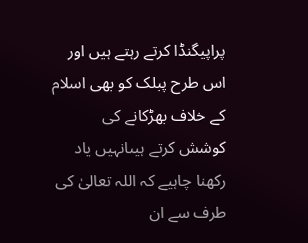پراپیگنڈا کرتے رہتے ہیں اور اس طرح پبلک کو بھی اسلام کے خلاف بھڑکانے کی کوشش کرتے ہیںانہیں یاد رکھنا چاہیے کہ اللہ تعالیٰ کی طرف سے ان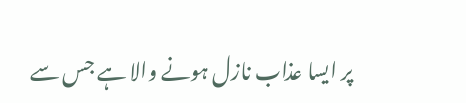پر ایسا عذاب نازل ہونے والا ہے جس سے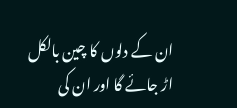ان کے دلوں کا چین بالکل اڑ جائے گا اور ان کی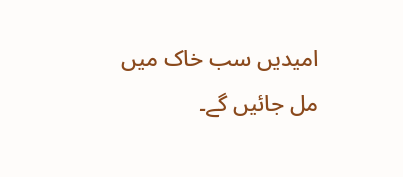امیدیں سب خاک میں مل جائیں گے۔